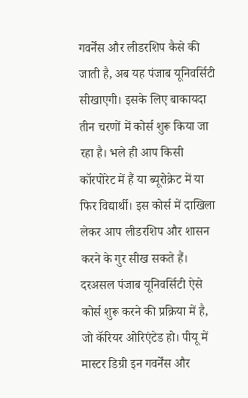गवर्नेंस और लीडरशिप कैसे की जाती है, अब यह पंजाब यूनिवर्सिटी सीखाएगी। इसके लिए बाकायदा तीन चरणों में कोर्स शुरू किया जा रहा है। भले ही आप किसी कॉरपोरेट में हैं या ब्यूरोक्रेट में या फिर विद्यार्थी। इस कोर्स में दाखिला लेकर आप लीडरशिप और शासन करने के गुर सीख सकते हैं। दरअसल पंजाब यूनिवर्सिटी ऐसे कोर्स शुरू करने की प्रक्रिया में है, जो कॅरियर ओरिएंटेड हो। पीयू में मास्टर डिग्री इन गवर्नेंस और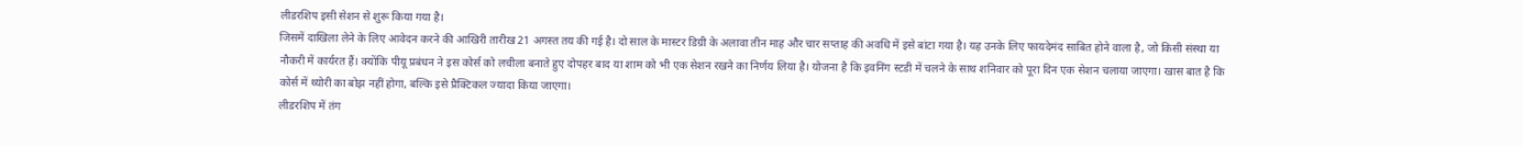लीडरशिप इसी सेशन से शुरू किया गया है।
जिसमें दाखिला लेने के लिए आवेदन करने की आखिरी तारीख 21 अगस्त तय की गई है। दो साल के मास्टर डिग्री के अलावा तीन माह और चार सप्ताह की अवधि में इसे बांटा गया है। यह उनके लिए फायदेमंद साबित होने वाला है, जो किसी संस्था या नौकरी में कार्यरत हैं। क्योंकि पीयू प्रबंधन ने इस कोर्स को लचीला बनाते हुए दोपहर बाद या शाम को भी एक सेशन रखने का निर्णय लिया है। योजना है कि इवनिंग स्टडी में चलने के साथ शनिवार को पूरा दिन एक सेशन चलाया जाएगा। खास बात है कि कोर्स में थ्योरी का बोझ नहीं होगा, बल्कि इसे प्रैक्टिकल ज्यादा किया जाएगा।
लीडरशिप में तंग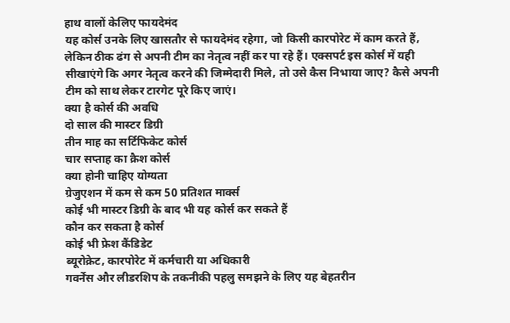हाथ वालों केलिए फायदेमंद
यह कोर्स उनके लिए खासतौर से फायदेमंद रहेगा, जो किसी कारपोरेट में काम करते हैं, लेकिन ठीक ढंग से अपनी टीम का नेतृत्व नहीं कर पा रहे हैं। एक्सपर्ट इस कोर्स में यही सीखाएंगे कि अगर नेतृत्व करने की जिम्मेदारी मिले, तो उसे कैस निभाया जाए? कैसे अपनी टीम को साथ लेकर टारगेट पूरे किए जाएं।
क्या है कोर्स की अवधि
दो साल की मास्टर डिग्री
तीन माह का सर्टिफिकेट कोर्स
चार सप्ताह का क्रैश कोर्स
क्या होनी चाहिए योग्यता
ग्रेजुएशन में कम से कम 50 प्रतिशत मार्क्स
कोई भी मास्टर डिग्री के बाद भी यह कोर्स कर सकते हैं
कौन कर सकता है कोर्स
कोई भी फ्रेश कैंडिडेट
ब्यूरोक्रेट, कारपोरेट में कर्मचारी या अधिकारी
गवर्नेंस और लीडरशिप के तकनीकी पहलु समझने के लिए यह बेहतरीन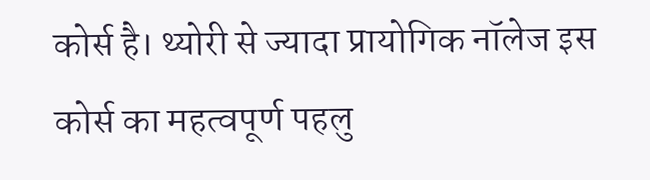कोर्स है। थ्योरी से ज्यादा प्रायोगिक नॉलेज इस कोर्स का महत्वपूर्ण पहलु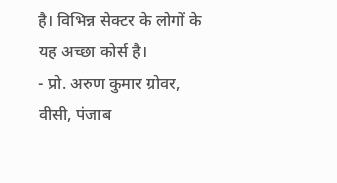है। विभिन्न सेक्टर के लोगों के यह अच्छा कोर्स है।
- प्रो. अरुण कुमार ग्रोवर, वीसी, पंजाब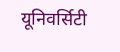यूनिवर्सिटी